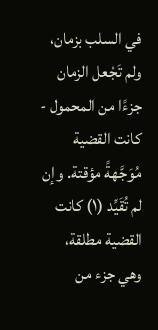في السلب بزمان، ولم تَجْعل الزمان جزءًا من المحمول - كانت القضية مُوَجَّهةً مؤقتة. وإن لم تُقَيِّد (١) كانت القضية مطلقة، وهي جزء من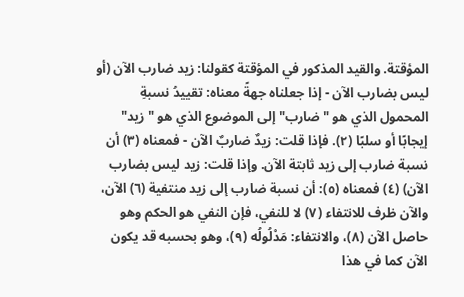المؤقتة. والقيد المذكور في المؤقتة كقولنا: زيد ضارب الآن (أو ليس بضارب الآن - إذا جعلناه جهةً معناه: تقييدُ نسبةِ المحمول الذي هو "ضارب" إلى الموضوع الذي هو "زيد" إيجابًا أو سلبًا (٢). فإذا قلت: زيدٌ ضاربٌ الآن - فمعناه (٣) أن نسبة ضارب إلى زيد ثابتة الآن. وإذا قلت: زيد ليس بضارب الآن) (٤) فمعناه (٥): أن نسبة ضارب إلى زيد منتفية (٦) الآن، والآن ظرف للانتفاء (٧) لا للنفي، فإن النفي هو الحكم وهو حاصل الآن (٨)، والانتفاء: مَدْلُولُه (٩)، وهو بحسبه قد يكون الآن كما في هذا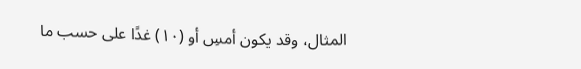المثال، وقد يكون أمسِ أو (١٠) غدًا على حسب ما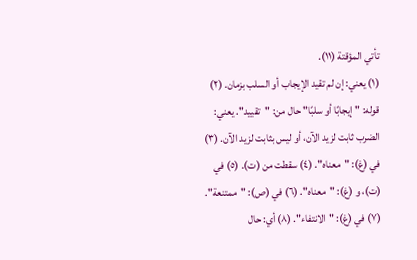تأتي المؤقتة (١١).
(١) يعني: إن لم تقيد الإيجاب أو السلب بزمان. (٢) قوله: "إيجابًا أو سلبًا" حال من: "تقييد". يعني: الضرب ثابت لزيد الآن، أو ليس بثابت لزيد الآن. (٣) في (غ): "معناه". (٤) سقطت من (ت). (٥) في (ت)، و (غ): "معناه". (٦) في (ص): "ممتنعة". (٧) في (غ): "الانتفاء". (٨) أي: حال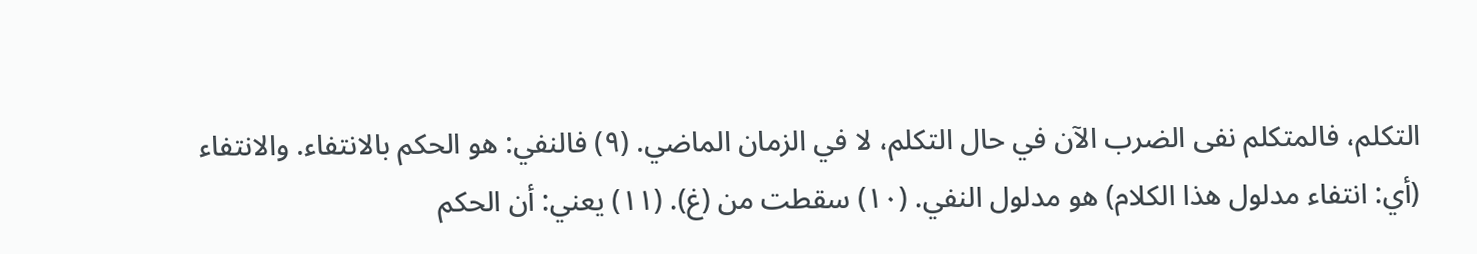التكلم، فالمتكلم نفى الضرب الآن في حال التكلم، لا في الزمان الماضي. (٩) فالنفي: هو الحكم بالانتفاء. والانتفاء (أي: انتفاء مدلول هذا الكلام) هو مدلول النفي. (١٠) سقطت من (غ). (١١) يعني: أن الحكم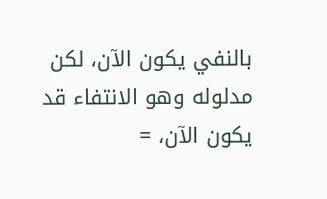بالنفي يكون الآن، لكن مدلوله وهو الانتفاء قد يكون الآن، =